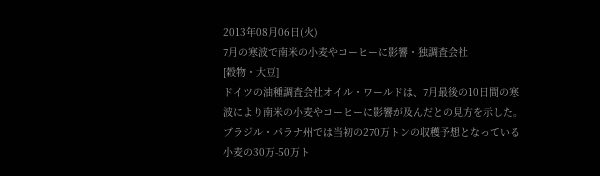2013年08月06日(火)
7月の寒波で南米の小麦やコーヒーに影響・独調査会社
[穀物・大豆]
ドイツの油種調査会社オイル・ワールドは、7月最後の10日間の寒波により南米の小麦やコーヒーに影響が及んだとの見方を示した。ブラジル・パラナ州では当初の270万トンの収穫予想となっている小麦の30万-50万ト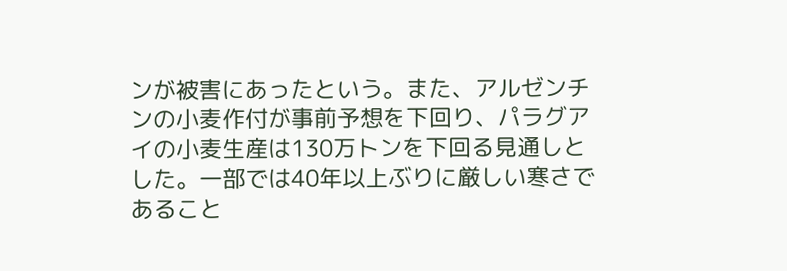ンが被害にあったという。また、アルゼンチンの小麦作付が事前予想を下回り、パラグアイの小麦生産は130万トンを下回る見通しとした。一部では40年以上ぶりに厳しい寒さであること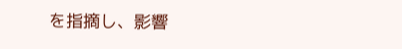を指摘し、影響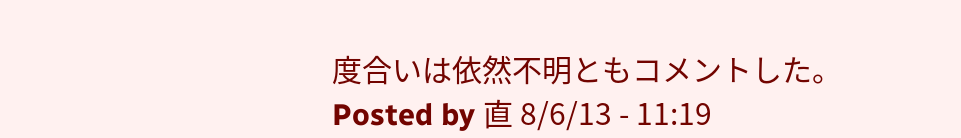度合いは依然不明ともコメントした。
Posted by 直 8/6/13 - 11:19